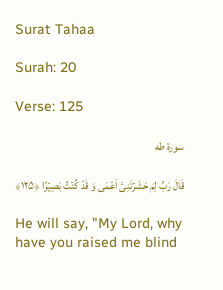Surat Tahaa

Surah: 20

Verse: 125

سورة طه

قَالَ رَبِّ لِمَ حَشَرۡتَنِیۡۤ اَعۡمٰی وَ قَدۡ کُنۡتُ بَصِیۡرًا ﴿۱۲۵﴾

He will say, "My Lord, why have you raised me blind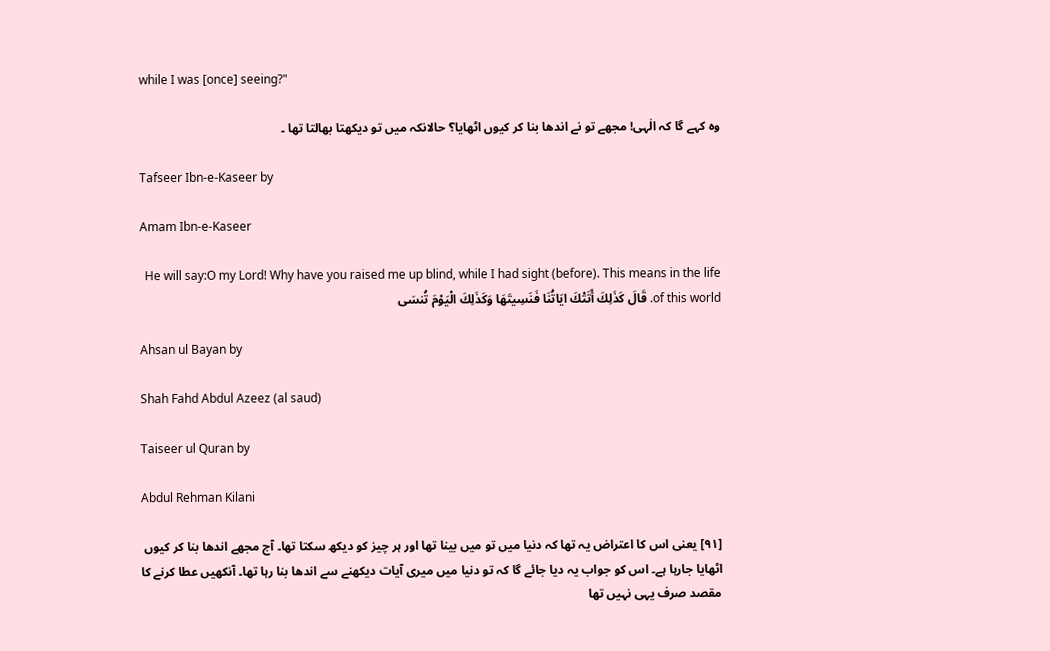while I was [once] seeing?"

وہ کہے گا کہ الٰہی! مجھے تو نے اندھا بنا کر کیوں اٹھایا؟ حالانکہ میں تو دیکھتا بھالتا تھا ۔

Tafseer Ibn-e-Kaseer by

Amam Ibn-e-Kaseer

He will say:O my Lord! Why have you raised me up blind, while I had sight (before). This means in the life of this world. قَالَ كَذَلِكَ أَتَتْكَ ايَاتُنَا فَنَسِيتَهَا وَكَذَلِكَ الْيَوْمَ تُنسَى

Ahsan ul Bayan by

Shah Fahd Abdul Azeez (al saud)

Taiseer ul Quran by

Abdul Rehman Kilani

[٩١] یعنی اس کا اعتراض یہ تھا کہ دنیا میں تو میں بینا تھا اور ہر چیز کو دیکھ سکتا تھا۔ آج مجھے اندھا بنا کر کیوں اٹھایا جارہا ہے۔ اس کو جواب یہ دیا جائے گا کہ تو دنیا میں میری آیات دیکھنے سے اندھا بنا رہا تھا۔ آنکھیں عطا کرنے کا مقصد صرف یہی نہیں تھا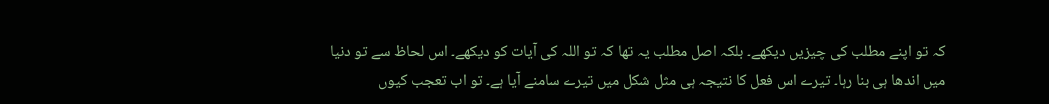کہ تو اپنے مطلب کی چیزیں دیکھے۔ بلکہ اصل مطلب یہ تھا کہ تو اللہ کی آیات کو دیکھے۔ اس لحاظ سے تو دنیا میں اندھا ہی بنا رہا۔ تیرے اس فعل کا نتیجہ ہی مثل شکل میں تیرے سامنے آیا ہے۔ تو اب تعجب کیوں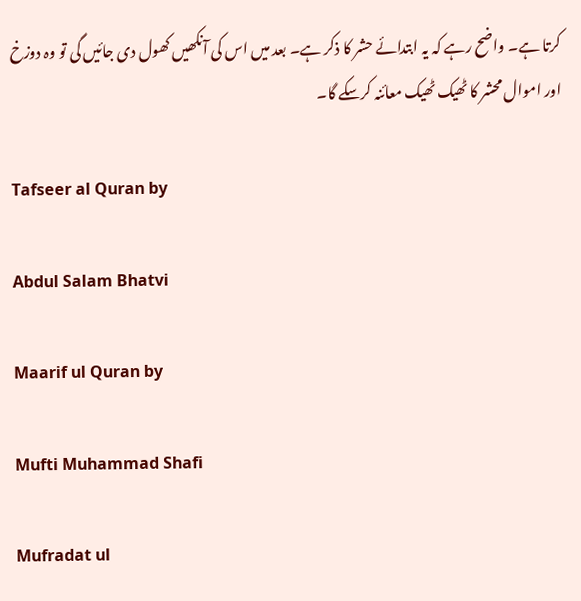کرتا ہے۔ واضح رہے کہ یہ ابتدائے حشر کا ذکر ہے۔ بعد میں اس کی آنکھیں کھول دی جائیں گی تو وہ دوزخ اور اموال محشر کا ٹھیک ٹھیک معائنہ کرسکے گا۔

Tafseer al Quran by

Abdul Salam Bhatvi

Maarif ul Quran by

Mufti Muhammad Shafi

Mufradat ul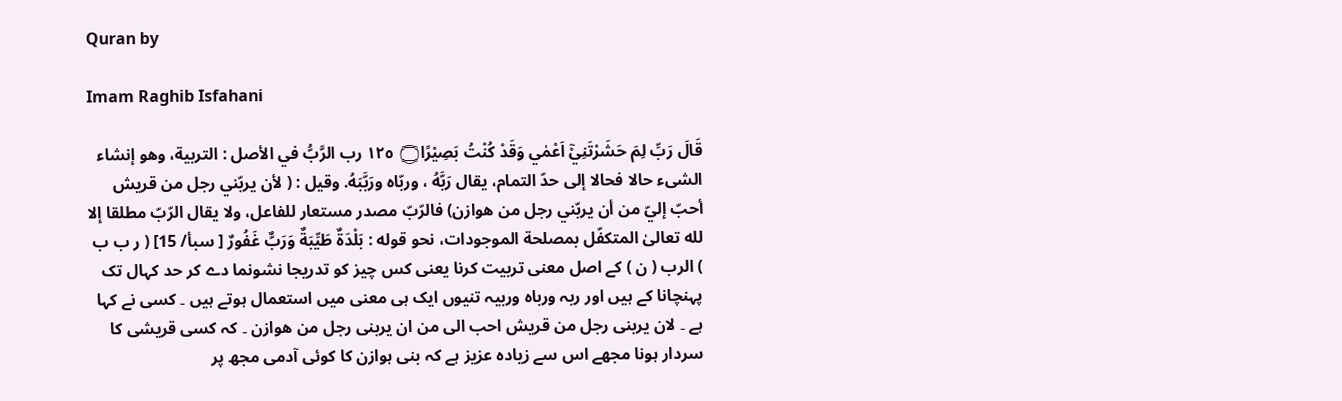Quran by

Imam Raghib Isfahani

قَالَ رَبِّ لِمَ حَشَرْتَنِيْٓ اَعْمٰي وَقَدْ كُنْتُ بَصِيْرًا۝ ١٢٥ رب الرَّبُّ في الأصل : التربية، وهو إنشاء الشیء حالا فحالا إلى حدّ التمام، يقال رَبَّهُ ، وربّاه ورَبَّبَهُ. وقیل : ( لأن يربّني رجل من قریش أحبّ إليّ من أن يربّني رجل من هوازن) فالرّبّ مصدر مستعار للفاعل، ولا يقال الرّبّ مطلقا إلا لله تعالیٰ المتکفّل بمصلحة الموجودات، نحو قوله : بَلْدَةٌ طَيِّبَةٌ وَرَبٌّ غَفُورٌ [ سبأ/ 15] ( ر ب ب ) الرب ( ن ) کے اصل معنی تربیت کرنا یعنی کس چیز کو تدریجا نشونما دے کر حد کہال تک پہنچانا کے ہیں اور ربہ ورباہ وربیہ تنیوں ایک ہی معنی میں استعمال ہوتے ہیں ۔ کسی نے کہا ہے ۔ لان یربنی رجل من قریش احب الی من ان یربنی رجل من ھوازن ۔ کہ کسی قریشی کا سردار ہونا مجھے اس سے زیادہ عزیز ہے کہ بنی ہوازن کا کوئی آدمی مجھ پر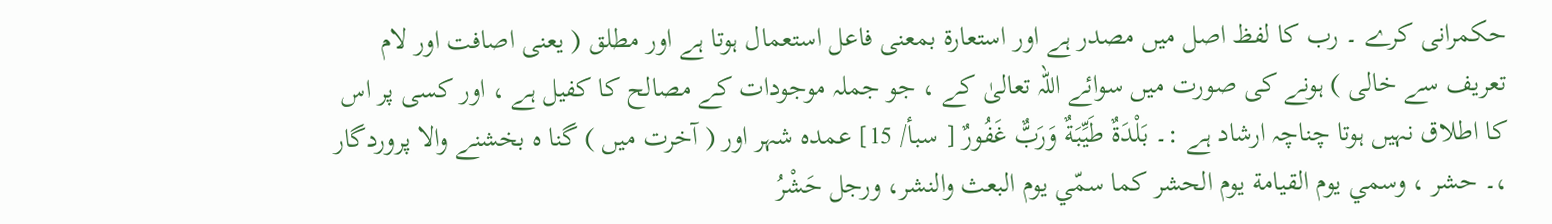حکمرانی کرے ۔ رب کا لفظ اصل میں مصدر ہے اور استعارۃ بمعنی فاعل استعمال ہوتا ہے اور مطلق ( یعنی اصافت اور لام تعریف سے خالی ) ہونے کی صورت میں سوائے اللہ تعالیٰ کے ، جو جملہ موجودات کے مصالح کا کفیل ہے ، اور کسی پر اس کا اطلاق نہیں ہوتا چناچہ ارشاد ہے :۔ بَلْدَةٌ طَيِّبَةٌ وَرَبٌّ غَفُورٌ [ سبأ/ 15] عمدہ شہر اور ( آخرت میں ) گنا ه بخشنے والا پروردگار ،۔ حشر ، وسمي يوم القیامة يوم الحشر کما سمّي يوم البعث والنشر، ورجل حَشْرُ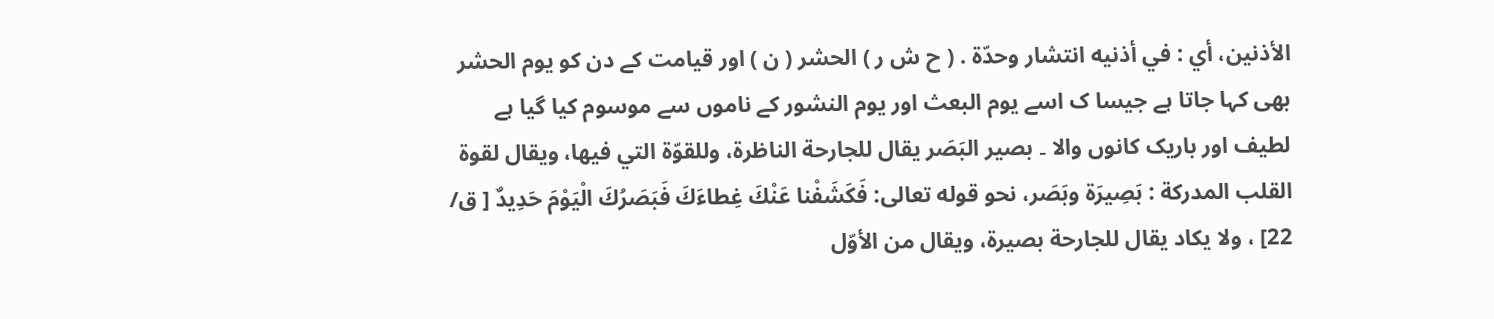الأذنین، أي : في أذنيه انتشار وحدّة . ( ح ش ر ) الحشر ( ن ) اور قیامت کے دن کو یوم الحشر بھی کہا جاتا ہے جیسا ک اسے یوم البعث اور یوم النشور کے ناموں سے موسوم کیا گیا ہے لطیف اور باریک کانوں والا ۔ بصیر البَصَر يقال للجارحة الناظرة، وللقوّة التي فيها، ويقال لقوة القلب المدرکة : بَصِيرَة وبَصَر، نحو قوله تعالی: فَكَشَفْنا عَنْكَ غِطاءَكَ فَبَصَرُكَ الْيَوْمَ حَدِيدٌ [ ق/ 22] ، ولا يكاد يقال للجارحة بصیرة، ويقال من الأوّل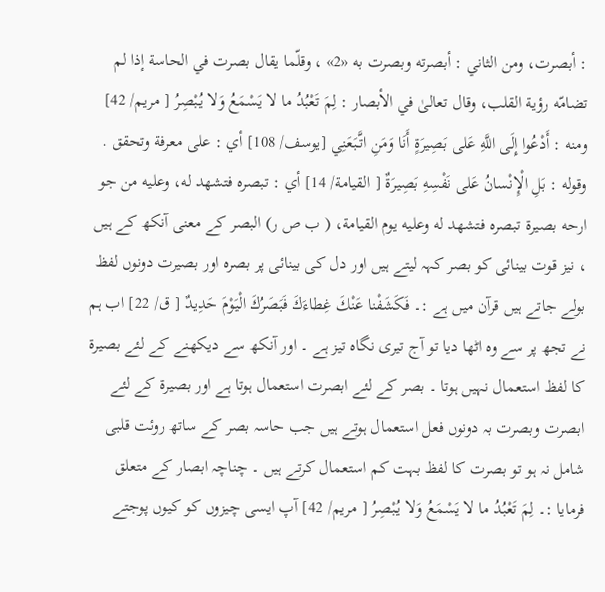: أبصرت، ومن الثاني : أبصرته وبصرت به «2» ، وقلّما يقال بصرت في الحاسة إذا لم تضامّه رؤية القلب، وقال تعالیٰ في الأبصار : لِمَ تَعْبُدُ ما لا يَسْمَعُ وَلا يُبْصِرُ [ مریم/ 42] ومنه : أَدْعُوا إِلَى اللَّهِ عَلى بَصِيرَةٍ أَنَا وَمَنِ اتَّبَعَنِي [يوسف/ 108] أي : علی معرفة وتحقق . وقوله : بَلِ الْإِنْسانُ عَلى نَفْسِهِ بَصِيرَةٌ [ القیامة/ 14] أي : تبصره فتشهد له، وعليه من جو ارحه بصیرة تبصره فتشهد له وعليه يوم القیامة، ( ب ص ر) البصر کے معنی آنکھ کے ہیں ، نیز قوت بینائی کو بصر کہہ لیتے ہیں اور دل کی بینائی پر بصرہ اور بصیرت دونوں لفظ بولے جاتے ہیں قرآن میں ہے :۔ فَكَشَفْنا عَنْكَ غِطاءَكَ فَبَصَرُكَ الْيَوْمَ حَدِيدٌ [ ق/ 22] اب ہم نے تجھ پر سے وہ اٹھا دیا تو آج تیری نگاہ تیز ہے ۔ اور آنکھ سے دیکھنے کے لئے بصیرۃ کا لفظ استعمال نہیں ہوتا ۔ بصر کے لئے ابصرت استعمال ہوتا ہے اور بصیرۃ کے لئے ابصرت وبصرت بہ دونوں فعل استعمال ہوتے ہیں جب حاسہ بصر کے ساتھ روئت قلبی شامل نہ ہو تو بصرت کا لفظ بہت کم استعمال کرتے ہیں ۔ چناچہ ابصار کے متعلق فرمایا :۔ لِمَ تَعْبُدُ ما لا يَسْمَعُ وَلا يُبْصِرُ [ مریم/ 42] آپ ایسی چیزوں کو کیوں پوجتے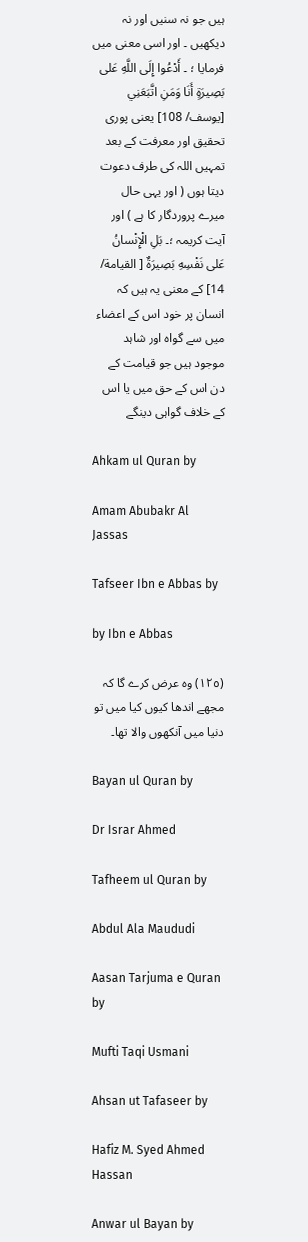ہیں جو نہ سنیں اور نہ دیکھیں ۔ اور اسی معنی میں فرمایا ؛ ۔ أَدْعُوا إِلَى اللَّهِ عَلى بَصِيرَةٍ أَنَا وَمَنِ اتَّبَعَنِي [يوسف/ 108] یعنی پوری تحقیق اور معرفت کے بعد تمہیں اللہ کی طرف دعوت دیتا ہوں ( اور یہی حال میرے پروردگار کا ہے ) اور آیت کریمہ ؛۔ بَلِ الْإِنْسانُ عَلى نَفْسِهِ بَصِيرَةٌ [ القیامة/ 14] کے معنی یہ ہیں کہ انسان پر خود اس کے اعضاء میں سے گواہ اور شاہد موجود ہیں جو قیامت کے دن اس کے حق میں یا اس کے خلاف گواہی دینگے

Ahkam ul Quran by

Amam Abubakr Al Jassas

Tafseer Ibn e Abbas by

by Ibn e Abbas

(١٢٥) وہ عرض کرے گا کہ مجھے اندھا کیوں کیا میں تو دنیا میں آنکھوں والا تھا۔

Bayan ul Quran by

Dr Israr Ahmed

Tafheem ul Quran by

Abdul Ala Maududi

Aasan Tarjuma e Quran by

Mufti Taqi Usmani

Ahsan ut Tafaseer by

Hafiz M. Syed Ahmed Hassan

Anwar ul Bayan by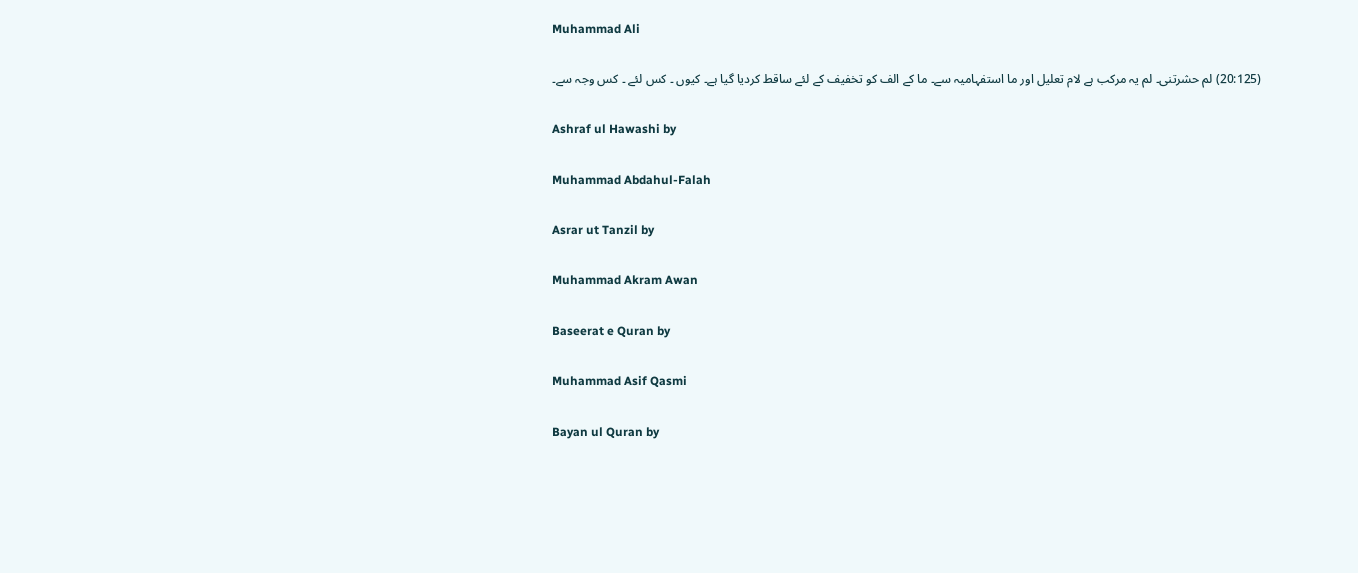Muhammad Ali

(20:125) لم حشرتنی۔ لم یہ مرکب ہے لام تعلیل اور ما استفہامیہ سے۔ ما کے الف کو تخفیف کے لئے ساقط کردیا گیا ہے۔ کیوں ۔ کس لئے ۔ کس وجہ سے۔

Ashraf ul Hawashi by

Muhammad Abdahul-Falah

Asrar ut Tanzil by

Muhammad Akram Awan

Baseerat e Quran by

Muhammad Asif Qasmi

Bayan ul Quran by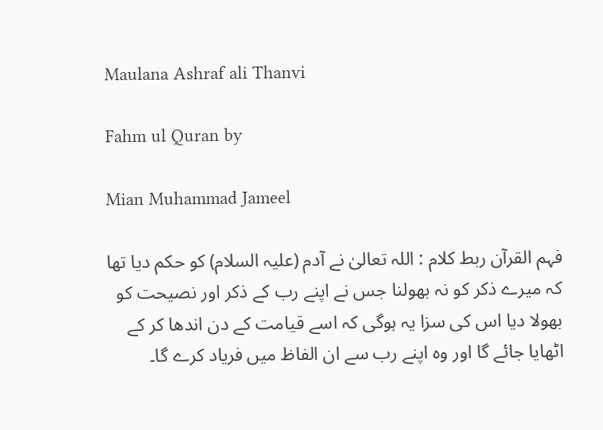Maulana Ashraf ali Thanvi

Fahm ul Quran by

Mian Muhammad Jameel

فہم القرآن ربط کلام : اللہ تعالیٰ نے آدم (علیہ السلام) کو حکم دیا تھا کہ میرے ذکر کو نہ بھولنا جس نے اپنے رب کے ذکر اور نصیحت کو بھولا دیا اس کی سزا یہ ہوگی کہ اسے قیامت کے دن اندھا کر کے اٹھایا جائے گا اور وہ اپنے رب سے ان الفاظ میں فریاد کرے گا۔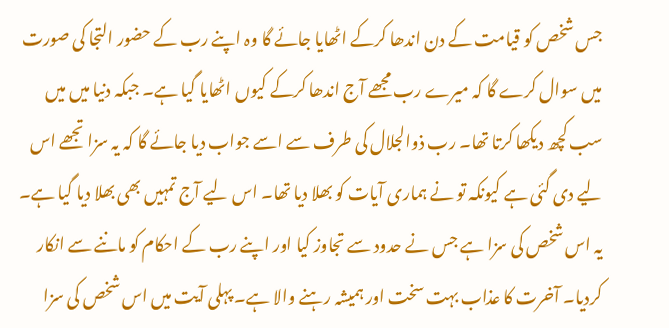جس شخص کو قیامت کے دن اندھا کرکے اٹھایا جائے گا وہ اپنے رب کے حضور التجا کی صورت میں سوال کرے گا کہ میرے رب مجھے آج اندھا کرکے کیوں اٹھایا گیا ہے۔ جبکہ دنیا میں میں سب کچھ دیکھا کرتا تھا۔ رب ذوالجلال کی طرف سے اسے جواب دیا جائے گا کہ یہ سزا تجھے اس لیے دی گئی ہے کیونکہ تو نے ہماری آیات کو بھلا دیا تھا۔ اس لیے آج تمہیں بھی بھلا دیا گیا ہے۔ یہ اس شخص کی سزا ہے جس نے حدود سے تجاوز کیا اور اپنے رب کے احکام کو ماننے سے انکار کردیا۔ آخرت کا عذاب بہت سخت اور ہمیشہ رہنے والا ہے۔ پہلی آیت میں اس شخص کی سزا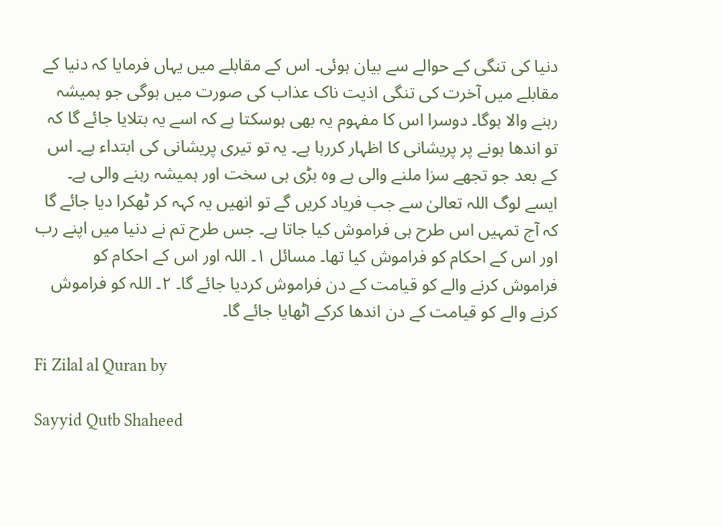دنیا کی تنگی کے حوالے سے بیان ہوئی۔ اس کے مقابلے میں یہاں فرمایا کہ دنیا کے مقابلے میں آخرت کی تنگی اذیت ناک عذاب کی صورت میں ہوگی جو ہمیشہ رہنے والا ہوگا۔ دوسرا اس کا مفہوم یہ بھی ہوسکتا ہے کہ اسے یہ بتلایا جائے گا کہ تو اندھا ہونے پر پریشانی کا اظہار کررہا ہے۔ یہ تو تیری پریشانی کی ابتداء ہے۔ اس کے بعد جو تجھے سزا ملنے والی ہے وہ بڑی ہی سخت اور ہمیشہ رہنے والی ہے۔ ایسے لوگ اللہ تعالیٰ سے جب فریاد کریں گے تو انھیں یہ کہہ کر ٹھکرا دیا جائے گا کہ آج تمہیں اس طرح ہی فراموش کیا جاتا ہے۔ جس طرح تم نے دنیا میں اپنے رب اور اس کے احکام کو فراموش کیا تھا۔ مسائل ١۔ اللہ اور اس کے احکام کو فراموش کرنے والے کو قیامت کے دن فراموش کردیا جائے گا۔ ٢۔ اللہ کو فراموش کرنے والے کو قیامت کے دن اندھا کرکے اٹھایا جائے گا۔

Fi Zilal al Quran by

Sayyid Qutb Shaheed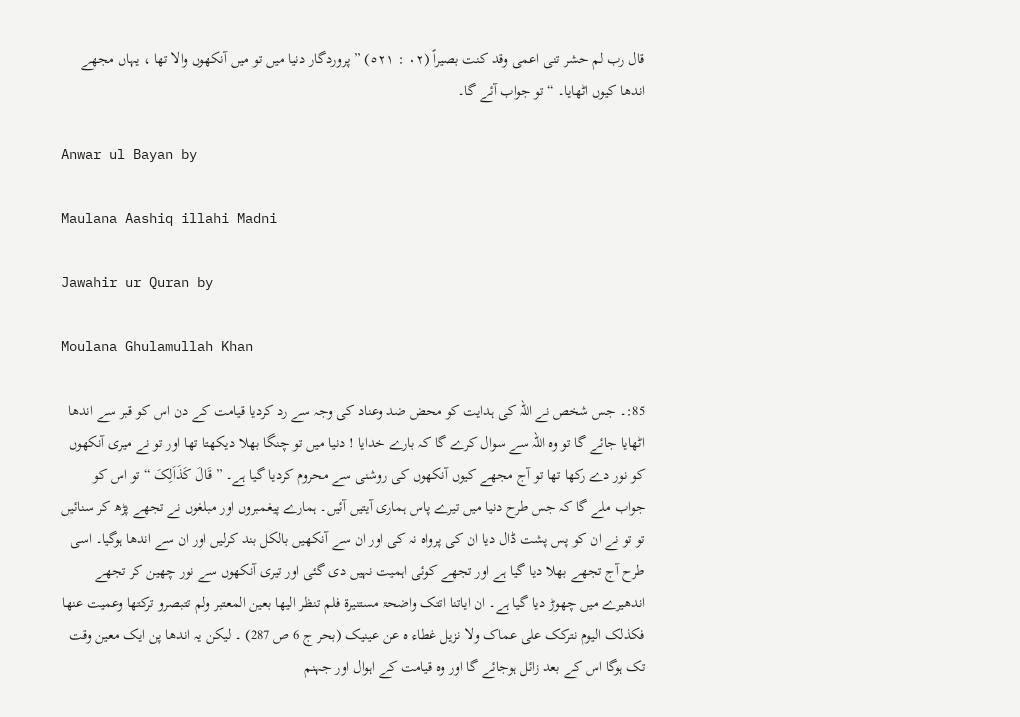قال رب لم حشر تنی اعمی وقد کنت بصیراً (٠٢ : ٥٢١) ” پروردگار دنیا میں تو میں آنکھوں والا تھا ، یہاں مجھے اندھا کیوں اٹھایا۔ “ تو جواب آئے گا۔

Anwar ul Bayan by

Maulana Aashiq illahi Madni

Jawahir ur Quran by

Moulana Ghulamullah Khan

85:۔ جس شخص نے اللہ کی ہدایت کو محض ضد وعناد کی وجہ سے رد کردیا قیامت کے دن اس کو قبر سے اندھا اٹھایا جائے گا تو وہ اللہ سے سوال کرے گا کہ بارے خدایا ! دنیا میں تو چنگا بھلا دیکھتا تھا اور تو نے میری آنکھوں کو نور دے رکھا تھا تو آج مجھے کیوں آنکھوں کی روشنی سے محروم کردیا گیا ہے۔ ” قَالَ کَذَاَلِکَ “ تو اس کو جواب ملے گا کہ جس طرح دنیا میں تیرے پاس ہماری آیتیں آئیں۔ ہمارے پیغمبروں اور مبلغوں نے تجھے پڑھ کر سنائیں تو تو نے ان کو پس پشت ڈال دیا ان کی پرواہ نہ کی اور ان سے آنکھیں بالکل بند کرلیں اور ان سے اندھا ہوگیا۔ اسی طرح آج تجھے بھلا دیا گیا ہے اور تجھے کوئی اہمیت نہیں دی گئی اور تیری آنکھوں سے نور چھین کر تجھے اندھیرے میں چھوڑ دیا گیا ہے۔ ان ایاتنا اتتک واضحۃ مستنیرۃ فلم تنظر الیھا بعین المعتبر ولم تتبصرو ترکتھا وعمیت عنھا فکذلک الیوم نترکک علی عماک ولا نزیل غطاء ه عن عینیک (بحر ج 6 ص 287) ۔ لیکن یہ اندھا پن ایک معین وقت تک ہوگا اس کے بعد زائل ہوجائے گا اور وہ قیامت کے اہوال اور جہنم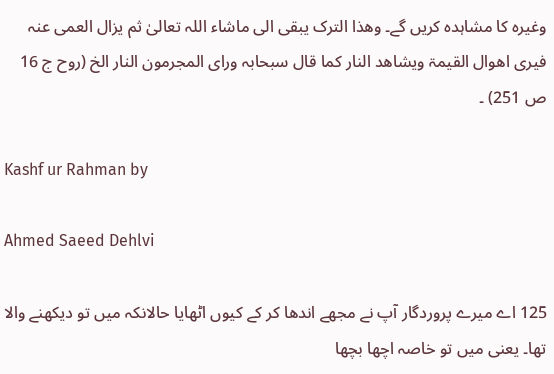وغیرہ کا مشاہدہ کریں گے۔ وھذا الترک یبقی الی ماشاء اللہ تعالیٰ ثم یزال العمی عنہ فیری اھوال القیمۃ ویشاھد النار کما قال سبحابہ ورای المجرمون النار الخ (روح ج 16 ص 251) ۔

Kashf ur Rahman by

Ahmed Saeed Dehlvi

125 اے میرے پروردگار آپ نے مجھے اندھا کر کے کیوں اٹھایا حالانکہ میں تو دیکھنے والا تھا۔ یعنی میں تو خاصہ اچھا بچھا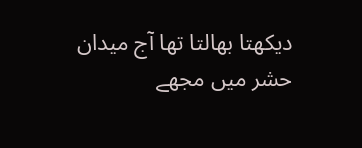دیکھتا بھالتا تھا آج میدان حشر میں مجھے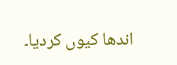اندھا کیوں کردیا۔